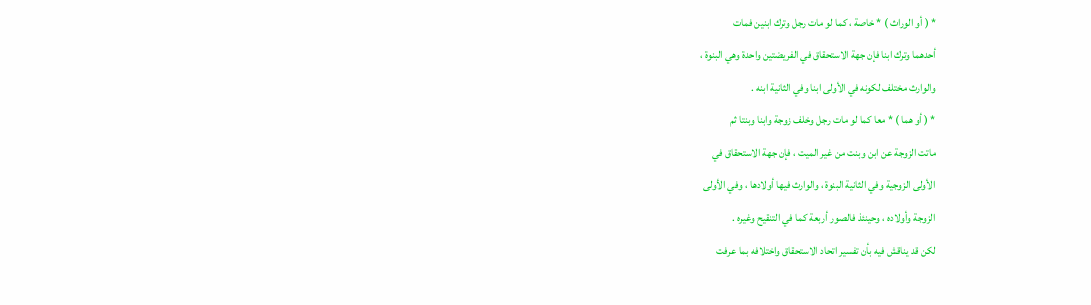* ( أو الوراث ) * خاصة ، كما لو مات رجل وترك ابنين فمات
أحدهما وترك ابنا فإن جهة الاستحقاق في الفريضتين واحدة وهي البنوة ،
والوارث مختلف لكونه في الأولى ابنا وفي الثانية ابنه .
* ( أو هما ) * معا كما لو مات رجل وخلف زوجة وابنا وبنتا ثم
ماتت الزوجة عن ابن وبنت من غير الميت ، فإن جهة الاستحقاق في
الأولى الزوجية وفي الثانية البنوة ، والوارث فيها أولادها ، وفي الأولى
الزوجة وأولاده ، وحينئذ فالصور أربعة كما في التنقيح وغيره .
لكن قد يناقش فيه بأن تفسير اتحاد الاستحقاق واختلافه بما عرفت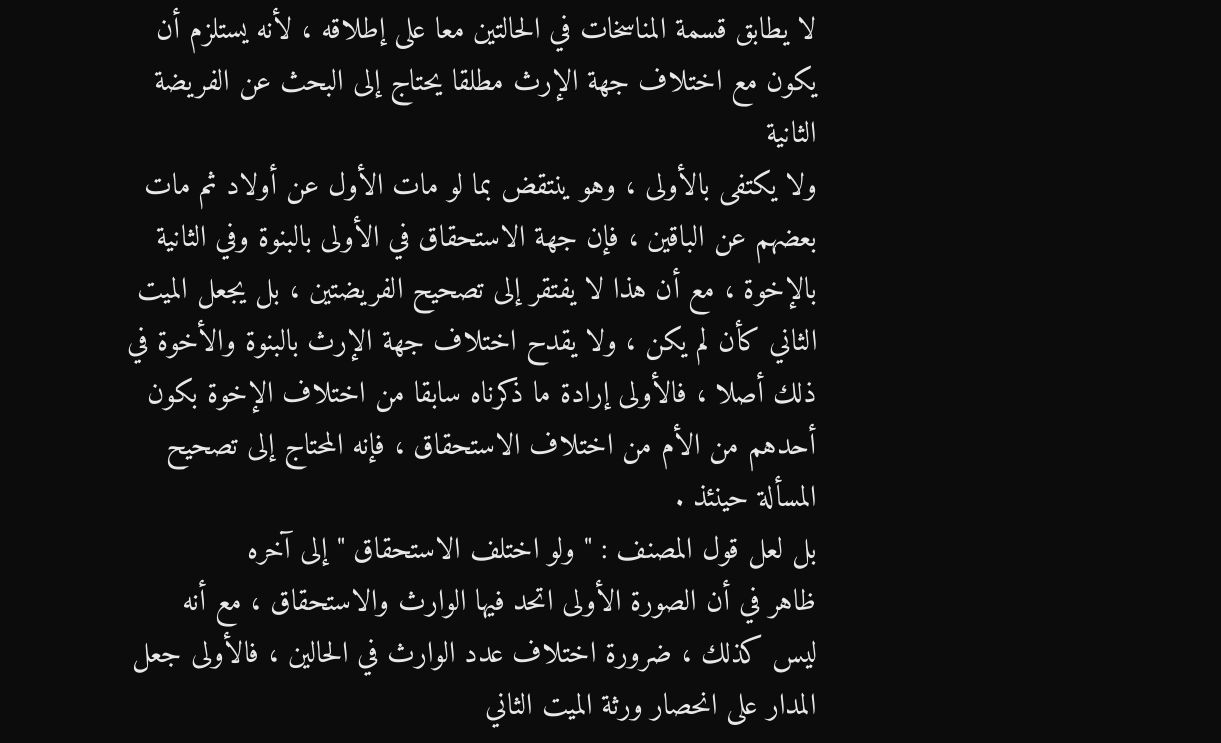لا يطابق قسمة المناسخات في الحالتين معا على إطلاقه ، لأنه يستلزم أن
يكون مع اختلاف جهة الإرث مطلقا يحتاج إلى البحث عن الفريضة الثانية
ولا يكتفى بالأولى ، وهو ينتقض بما لو مات الأول عن أولاد ثم مات
بعضهم عن الباقين ، فإن جهة الاستحقاق في الأولى بالبنوة وفي الثانية
بالإخوة ، مع أن هذا لا يفتقر إلى تصحيح الفريضتين ، بل يجعل الميت
الثاني كأن لم يكن ، ولا يقدح اختلاف جهة الإرث بالبنوة والأخوة في
ذلك أصلا ، فالأولى إرادة ما ذكرناه سابقا من اختلاف الإخوة بكون
أحدهم من الأم من اختلاف الاستحقاق ، فإنه المحتاج إلى تصحيح
المسألة حينئذ .
بل لعل قول المصنف : " ولو اختلف الاستحقاق " إلى آخره
ظاهر في أن الصورة الأولى اتحد فيها الوارث والاستحقاق ، مع أنه
ليس كذلك ، ضرورة اختلاف عدد الوارث في الحالين ، فالأولى جعل
المدار على انحصار ورثة الميت الثاني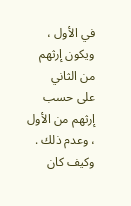في الأول ، ويكون إرثهم من الثاني
على حسب إرثهم من الأول ، وعدم ذلك .
وكيف كان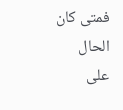فمتى كان الحال على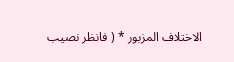الاختلاف المزبور * ( فانظر نصيب